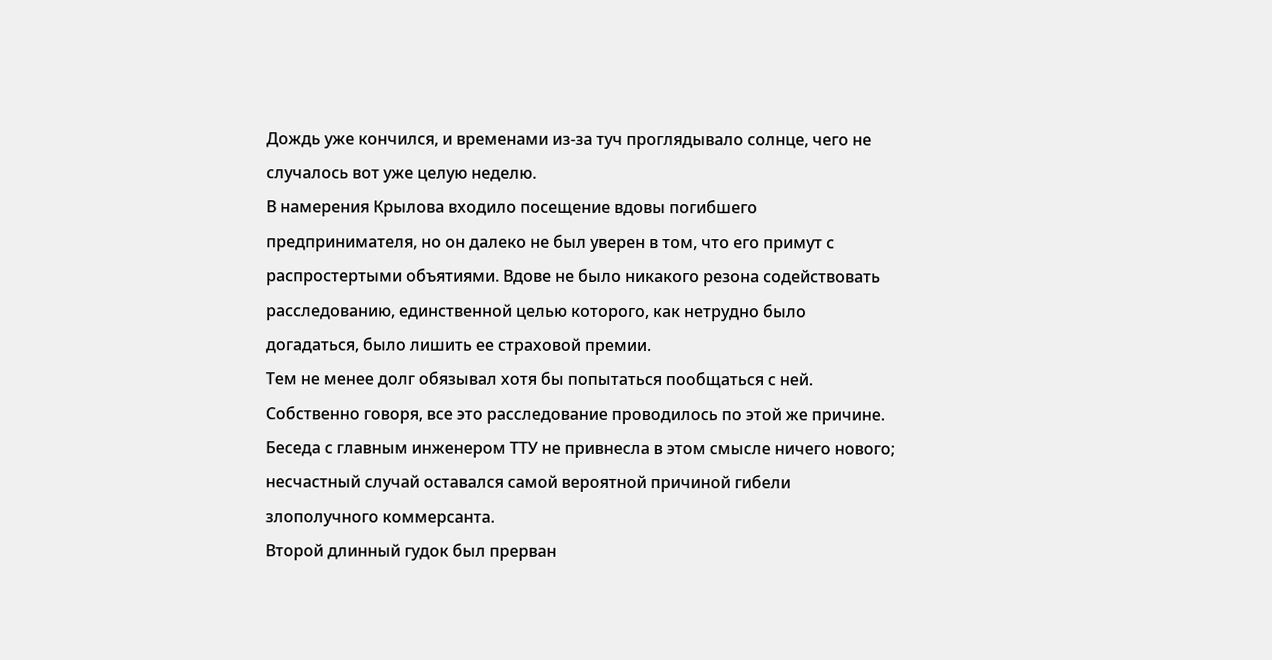Дождь уже кончился, и временами из-за туч проглядывало солнце, чего не случалось вот уже целую неделю.
В намерения Крылова входило посещение вдовы погибшего предпринимателя, но он далеко не был уверен в том, что его примут с распростертыми объятиями. Вдове не было никакого резона содействовать расследованию, единственной целью которого, как нетрудно было догадаться, было лишить ее страховой премии.
Тем не менее долг обязывал хотя бы попытаться пообщаться с ней. Собственно говоря, все это расследование проводилось по этой же причине.
Беседа с главным инженером ТТУ не привнесла в этом смысле ничего нового; несчастный случай оставался самой вероятной причиной гибели злополучного коммерсанта.
Второй длинный гудок был прерван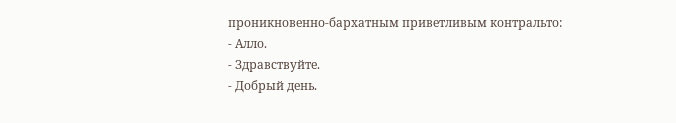проникновенно-бархатным приветливым контральто:
- Алло.
- Здравствуйте.
- Добрый день.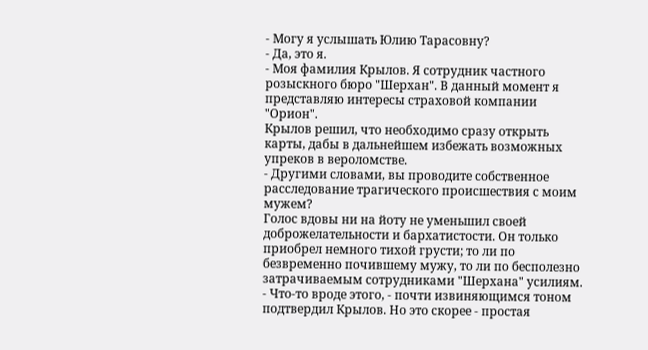- Могу я услышать Юлию Тарасовну?
- Да, это я.
- Моя фамилия Крылов. Я сотрудник частного розыскного бюро "Шерхан". В данный момент я представляю интересы страховой компании "Орион".
Крылов решил, что необходимо сразу открыть карты, дабы в дальнейшем избежать возможных упреков в вероломстве.
- Другими словами, вы проводите собственное расследование трагического происшествия с моим мужем?
Голос вдовы ни на йоту не уменьшил своей доброжелательности и бархатистости. Он только приобрел немного тихой грусти; то ли по безвременно почившему мужу, то ли по бесполезно затрачиваемым сотрудниками "Шерхана" усилиям.
- Что-то вроде этого, - почти извиняющимся тоном подтвердил Крылов. Но это скорее - простая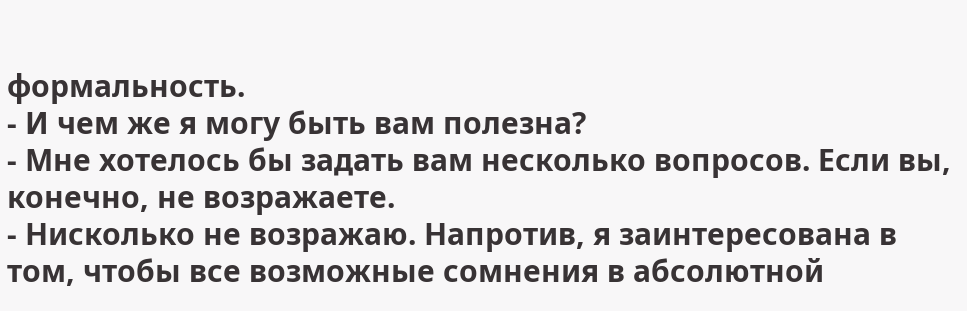формальность.
- И чем же я могу быть вам полезна?
- Мне хотелось бы задать вам несколько вопросов. Если вы, конечно, не возражаете.
- Нисколько не возражаю. Напротив, я заинтересована в том, чтобы все возможные сомнения в абсолютной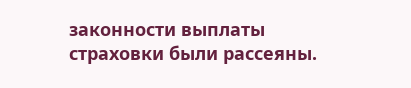законности выплаты страховки были рассеяны.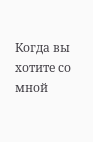Когда вы хотите со мной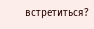встретиться?